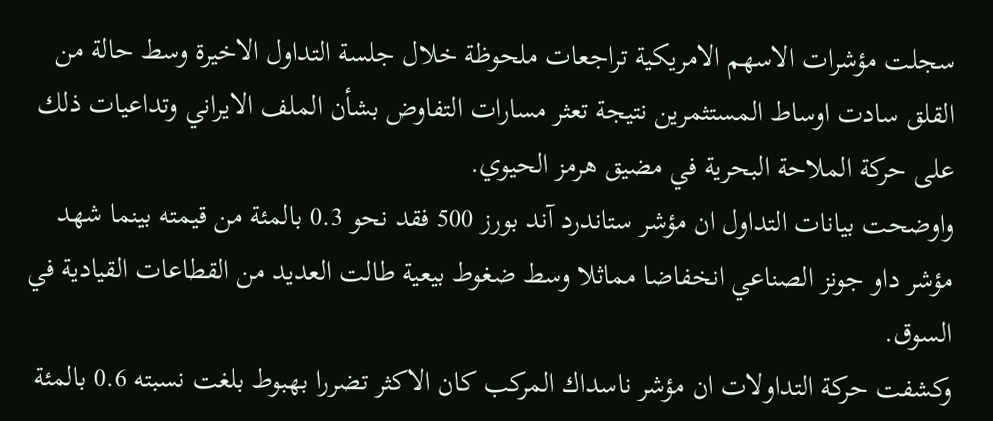سجلت مؤشرات الاسهم الامريكية تراجعات ملحوظة خلال جلسة التداول الاخيرة وسط حالة من القلق سادت اوساط المستثمرين نتيجة تعثر مسارات التفاوض بشأن الملف الايراني وتداعيات ذلك على حركة الملاحة البحرية في مضيق هرمز الحيوي.
واوضحت بيانات التداول ان مؤشر ستاندرد آند بورز 500 فقد نحو 0.3 بالمئة من قيمته بينما شهد مؤشر داو جونز الصناعي انخفاضا مماثلا وسط ضغوط بيعية طالت العديد من القطاعات القيادية في السوق.
وكشفت حركة التداولات ان مؤشر ناسداك المركب كان الاكثر تضررا بهبوط بلغت نسبته 0.6 بالمئة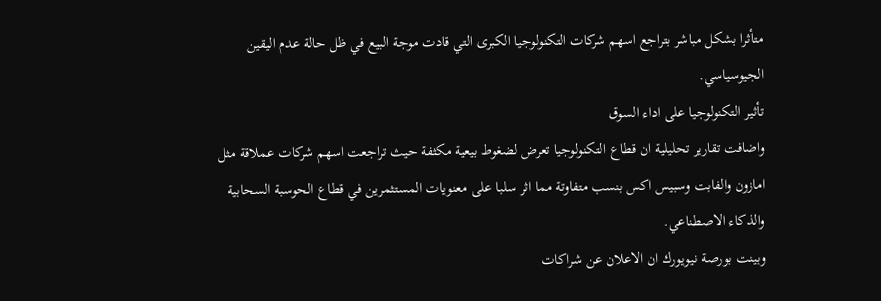متأثرا بشكل مباشر بتراجع اسهم شركات التكنولوجيا الكبرى التي قادت موجة البيع في ظل حالة عدم اليقين الجيوسياسي.
تأثير التكنولوجيا على اداء السوق
واضافت تقارير تحليلية ان قطاع التكنولوجيا تعرض لضغوط بيعية مكثفة حيث تراجعت اسهم شركات عملاقة مثل امازون والفابت وسبيس اكس بنسب متفاوتة مما اثر سلبا على معنويات المستثمرين في قطاع الحوسبة السحابية والذكاء الاصطناعي.
وبينت بورصة نيويورك ان الاعلان عن شراكات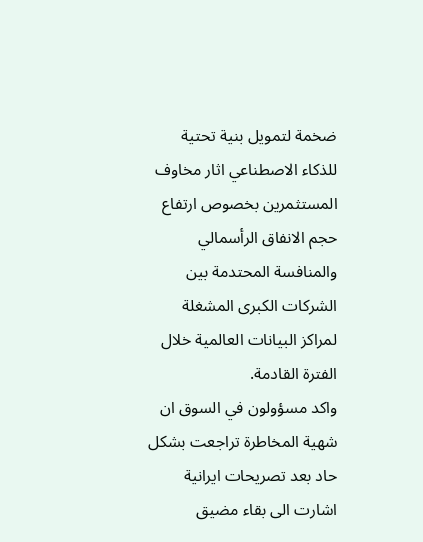ضخمة لتمويل بنية تحتية للذكاء الاصطناعي اثار مخاوف المستثمرين بخصوص ارتفاع حجم الانفاق الرأسمالي والمنافسة المحتدمة بين الشركات الكبرى المشغلة لمراكز البيانات العالمية خلال الفترة القادمة.
واكد مسؤولون في السوق ان شهية المخاطرة تراجعت بشكل حاد بعد تصريحات ايرانية اشارت الى بقاء مضيق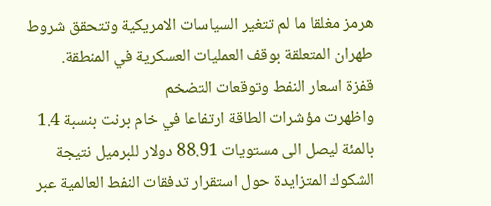هرمز مغلقا ما لم تتغير السياسات الامريكية وتتحقق شروط طهران المتعلقة بوقف العمليات العسكرية في المنطقة.
قفزة اسعار النفط وتوقعات التضخم
واظهرت مؤشرات الطاقة ارتفاعا في خام برنت بنسبة 1.4 بالمئة ليصل الى مستويات 88.91 دولار للبرميل نتيجة الشكوك المتزايدة حول استقرار تدفقات النفط العالمية عبر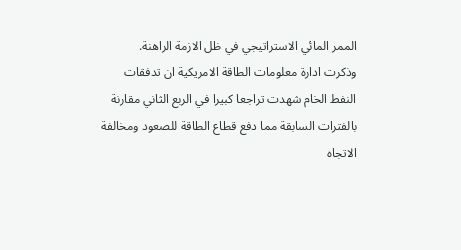الممر المائي الاستراتيجي في ظل الازمة الراهنة.
وذكرت ادارة معلومات الطاقة الامريكية ان تدفقات النفط الخام شهدت تراجعا كبيرا في الربع الثاني مقارنة بالفترات السابقة مما دفع قطاع الطاقة للصعود ومخالفة الاتجاه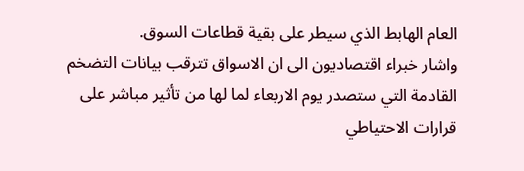العام الهابط الذي سيطر على بقية قطاعات السوق.
واشار خبراء اقتصاديون الى ان الاسواق تترقب بيانات التضخم القادمة التي ستصدر يوم الاربعاء لما لها من تأثير مباشر على قرارات الاحتياطي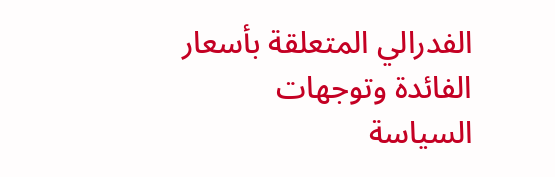الفدرالي المتعلقة بأسعار الفائدة وتوجهات السياسة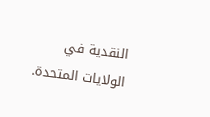النقدية في الولايات المتحدة.